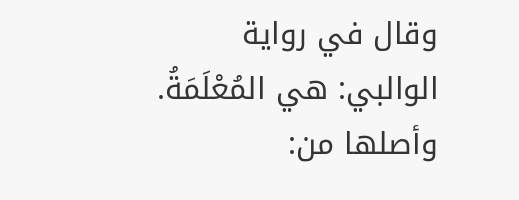وقال في رواية الوالبي: هي المُعْلَمَةُ. وأصلها من: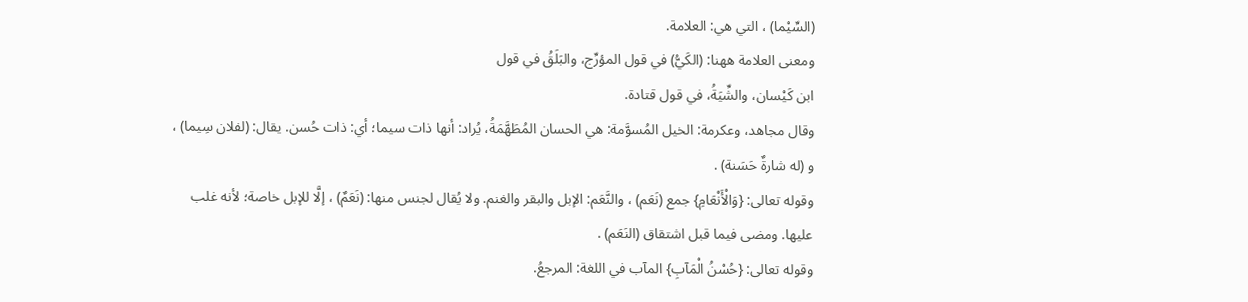(السِّيْما) ، التي هي: العلامة.
ومعنى العلامة ههنا: (الكَيُّ) في قول المؤرِّج، والبَلَقُ في قول
ابن كَيْسان، والشِّيَةُ، في قول قتادة.
وقال مجاهد، وعكرمة: الخيل المُسوَّمة: هي الحسان المُطَهَّمَةُ، يُراد: أنها ذات سيما؛ أي: ذات حُسن. يقال: (لفلان سِيما) ، و (له شارةٌ حَسَنة) .
وقوله تعالى: {وَالْأَنْعَامِ} جمع (نَعَم) ، والنَّعَم: الإبل والبقر والغنم. ولا يُقال لجنس منها: (نَعَمٌ) ، إلَّا للإبل خاصة؛ لأنه غلب عليها. ومضى فيما قبل اشتقاق (النَعَم) .
وقوله تعالى: {حُسْنُ الْمَآبِ} المآب في اللغة: المرجعُ.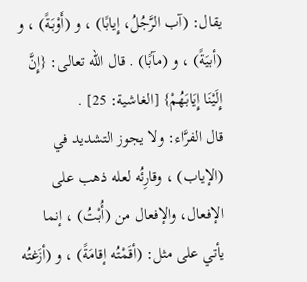يقال: (آب الرَّجُلُ، إِيابًا) ، و (أَوْبَةً) ، و (أبيَةً) ، و (مآبًا) . قال الله تعالى: {إِنَّ إِلَيْنَا إِيَابَهُمْ} [الغاشية: 25] .
قال الفرَّاء: ولا يجوز التشديد في (الإياب) ، وقارِئُه لعله ذهب على الإفعال، والإفعال من (أُبْتُ) ، إنما يأتي على مثل: (أقَمْتُه إقامَةً) ، و (أزَغتُه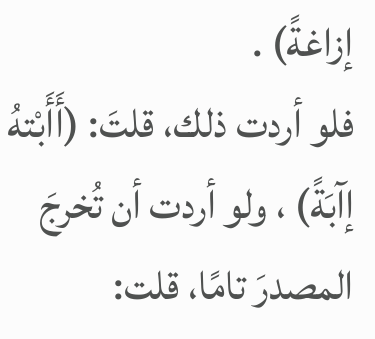إزاغةً) .
فلو أردت ذلك، قلتَ: (أَأَبْتهُ إآبَةً) ، ولو أردت أن تُخرجَ المصدرَ تامًا، قلت: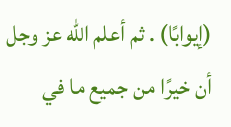(إيوابًا) . ثم أعلم الله عز وجل أن خيرًا من جميع ما في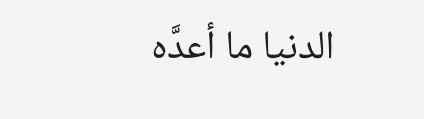الدنيا ما أعدَّه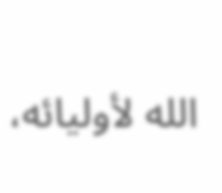الله لأوليائه،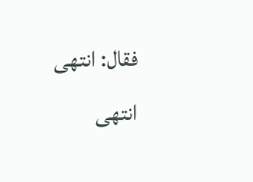فقال: انتهى انتهى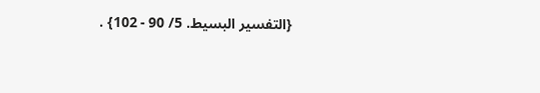{التفسير البسيط. 5/ 90 - 102} .